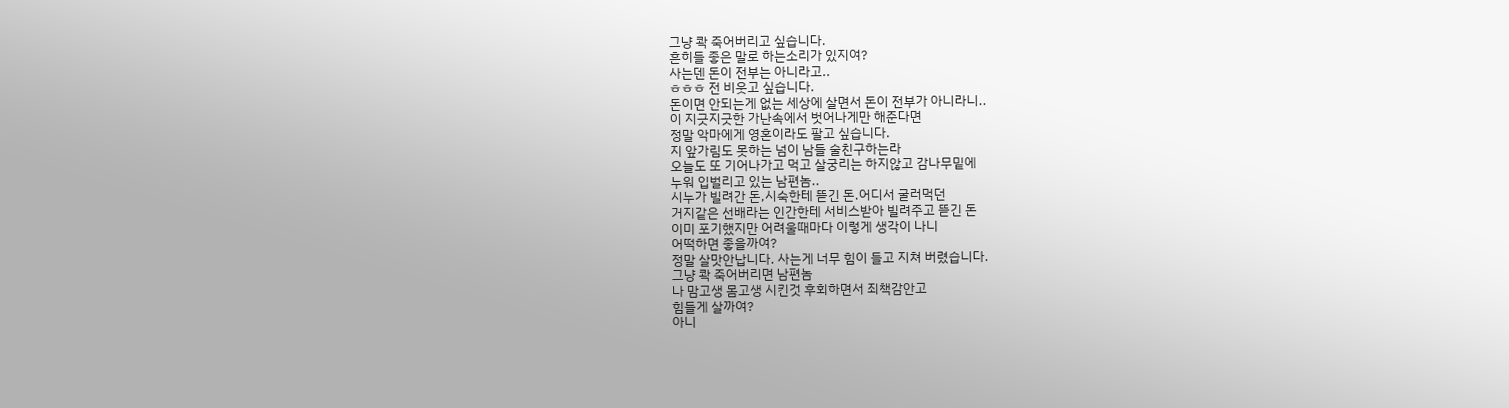그냥 콱 죽어버리고 싶습니다.
흔히들 좋은 말로 하는소리가 있지여?
사는덴 돈이 전부는 아니라고..
ㅎㅎㅎ 전 비웃고 싶습니다.
돈이면 안되는게 없는 세상에 살면서 돈이 전부가 아니라니..
이 지긋지긋한 가난속에서 벗어나게만 해준다면
정말 악마에게 영혼이라도 팔고 싶습니다.
지 앞가림도 못하는 넘이 남들 술친구하는라
오늘도 또 기어나가고 먹고 살궁리는 하지않고 감나무밑에
누워 입벌리고 있는 남편놈..
시누가 빌려간 돈,시숙한테 뜯긴 돈.어디서 굴러먹던
거지같은 선배라는 인간한테 서비스받아 빌려주고 뜯긴 돈
이미 포기했지만 어려울때마다 이렇게 생각이 나니
어떡하면 좋을까여?
정말 살맛안납니다. 사는게 너무 힘이 들고 지쳐 버렸습니다.
그냥 콱 죽어버리면 남편놈
나 맘고생 몸고생 시킨것 후회하면서 죄책감안고
힘들게 살까여?
아니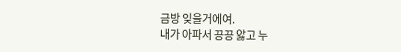금방 잊을거에여.
내가 아파서 끙끙 앓고 누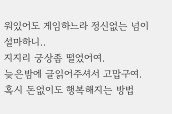워있어도 게임하느라 정신없는 넘이
설마하니..
지지리 궁상좀 떨었어여.
늦은밤에 글읽어주셔서 고맙구여.
혹시 돈없이도 행복해지는 방법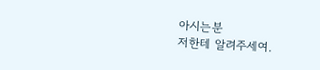아시는분
저한테 알려주세여.